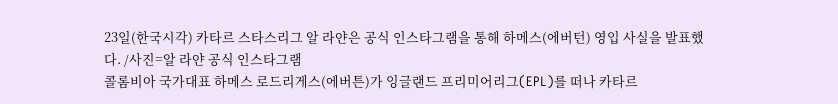23일(한국시각) 카타르 스타스리그 알 라얀은 공식 인스타그램을 통해 하메스(에버턴) 영입 사실을 발표했다. /사진=알 라얀 공식 인스타그램
콜롬비아 국가대표 하메스 로드리게스(에버튼)가 잉글랜드 프리미어리그(EPL)를 떠나 카타르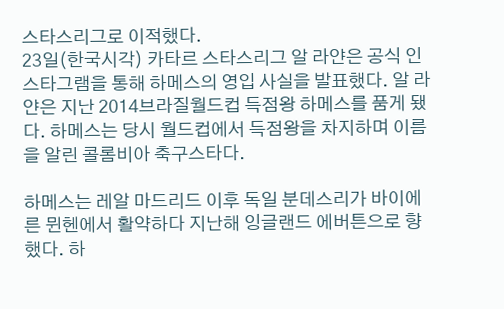스타스리그로 이적했다.
23일(한국시각) 카타르 스타스리그 알 라얀은 공식 인스타그램을 통해 하메스의 영입 사실을 발표했다. 알 라얀은 지난 2014브라질월드컵 득점왕 하메스를 품게 됐다. 하메스는 당시 월드컵에서 득점왕을 차지하며 이름을 알린 콜롬비아 축구스타다.

하메스는 레알 마드리드 이후 독일 분데스리가 바이에른 뮌헨에서 활약하다 지난해 잉글랜드 에버튼으로 향했다. 하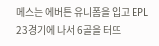메스는 에버튼 유니폼을 입고 EPL 23경기에 나서 6골을 터뜨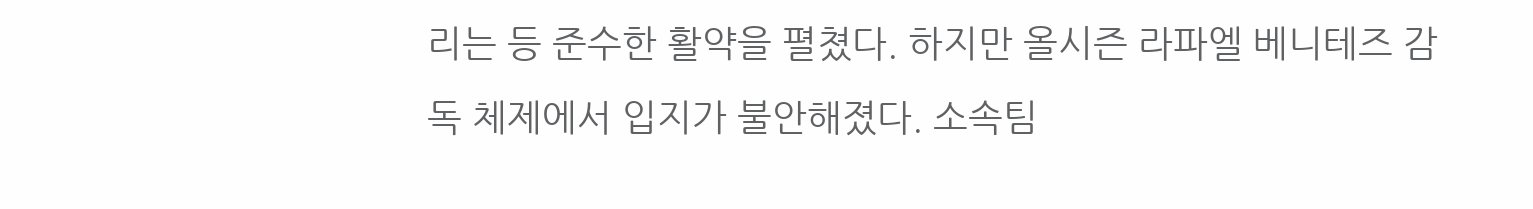리는 등 준수한 활약을 펼쳤다. 하지만 올시즌 라파엘 베니테즈 감독 체제에서 입지가 불안해졌다. 소속팀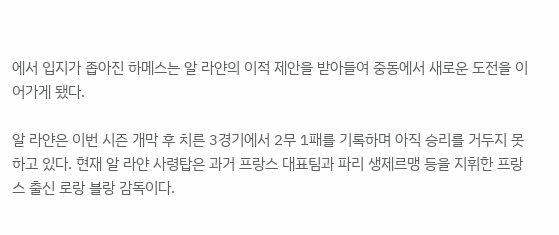에서 입지가 좁아진 하메스는 알 라얀의 이적 제안을 받아들여 중동에서 새로운 도전을 이어가게 됐다.

알 라얀은 이번 시즌 개막 후 치른 3경기에서 2무 1패를 기록하며 아직 승리를 거두지 못하고 있다. 현재 알 라얀 사령탑은 과거 프랑스 대표팀과 파리 생제르맹 등을 지휘한 프랑스 출신 로랑 블랑 감독이다.